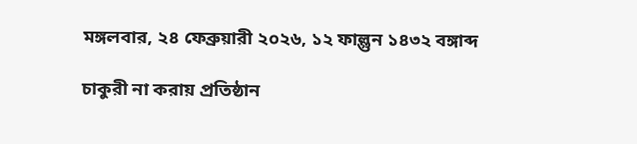মঙ্গলবার, ২৪ ফেব্রুয়ারী ২০২৬, ১২ ফাল্গুন ১৪৩২ বঙ্গাব্দ

চাকুরী না করায় প্রতিষ্ঠান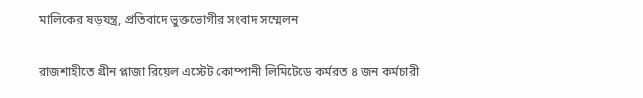মালিকের ষড়যন্ত্র, প্রতিবাদে ভুক্তভোগীর সংবাদ সম্মেলন

রাজশাহীতে গ্রীন প্লাজা রিয়েল এস্টেট কোম্পানী লিমিটেডে কর্মরত ৪ জন কর্মচারী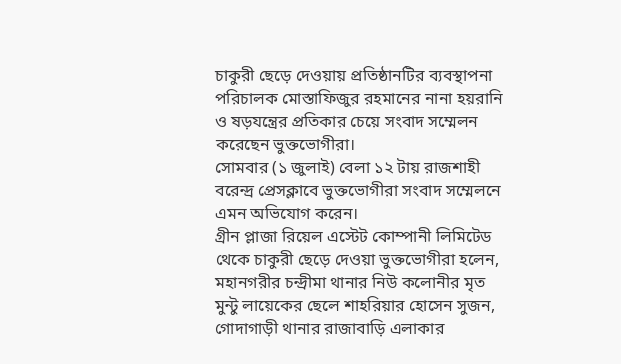চাকুরী ছেড়ে দেওয়ায় প্রতিষ্ঠানটির ব্যবস্থাপনা পরিচালক মোস্তাফিজুর রহমানের নানা হয়রানি ও ষড়যন্ত্রের প্রতিকার চেয়ে সংবাদ সম্মেলন করেছেন ভুক্তভোগীরা।
সোমবার (১ জুলাই) বেলা ১২ টায় রাজশাহী বরেন্দ্র প্রেসক্লাবে ভুক্তভোগীরা সংবাদ সম্মেলনে এমন অভিযোগ করেন।
গ্রীন প্লাজা রিয়েল এস্টেট কোম্পানী লিমিটেড থেকে চাকুরী ছেড়ে দেওয়া ভুক্তভোগীরা হলেন, মহানগরীর চন্দ্রীমা থানার নিউ কলোনীর মৃত মুন্টু লায়েকের ছেলে শাহরিয়ার হোসেন সুজন, গোদাগাড়ী থানার রাজাবাড়ি এলাকার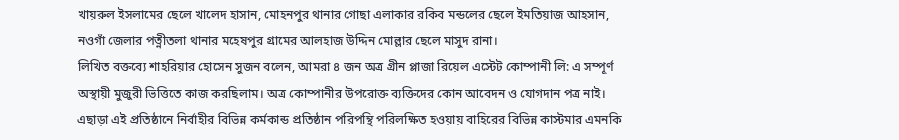খায়রুল ইসলামের ছেলে খালেদ হাসান, মোহনপুর থানার গোছা এলাকার রকিব মন্ডলের ছেলে ইমতিয়াজ আহসান, নওগাঁ জেলার পত্নীতলা থানার মহেষপুর গ্রামের আলহাজ উদ্দিন মোল্লার ছেলে মাসুদ রানা।
লিখিত বক্তব্যে শাহরিয়ার হোসেন সুজন বলেন, আমরা ৪ জন অত্র গ্রীন প্লাজা রিয়েল এস্টেট কোম্পানী লি: এ সম্পূর্ণ অস্থায়ী মুজুরী ভিত্তিতে কাজ করছিলাম। অত্র কোম্পানীর উপরোক্ত ব্যক্তিদের কোন আবেদন ও যোগদান পত্র নাই। এছাড়া এই প্রতিষ্ঠানে নির্বাহীর বিভিন্ন কর্মকান্ড প্রতিষ্ঠান পরিপন্থি পরিলক্ষিত হওয়ায় বাহিরের বিভিন্ন কাস্টমার এমনকি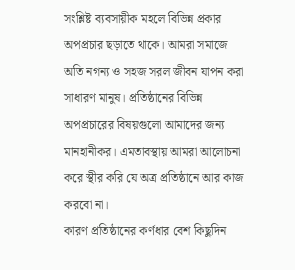সংশ্লিষ্ট ব্যবসায়ীক মহলে বিভিন্ন প্রকার অপপ্রচার ছড়াতে থাকে। আমরা সমাজে অতি নগন্য ও সহজ সরল জীবন যাপন করা সাধারণ মানুষ। প্রতিষ্ঠানের বিভিন্ন অপপ্রচারের বিষয়গুলো আমাদের জন্য মানহানীকর। এমতাবস্থায় আমরা আলোচনা করে স্থীর করি যে অত্র প্রতিষ্ঠানে আর কাজ করবো না।
কারণ প্রতিষ্ঠানের কর্ণধার বেশ কিছুদিন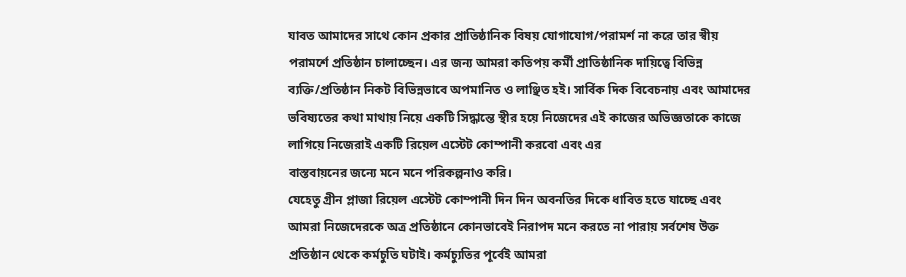যাবত আমাদের সাথে কোন প্রকার প্রাতিষ্ঠানিক বিষয় যোগাযোগ/পরামর্শ না করে তার স্বীয় পরামর্শে প্রতিষ্ঠান চালাচ্ছেন। এর জন্য আমরা কতিপয় কর্মী প্রাতিষ্ঠানিক দায়িত্বে বিভিন্ন ব্যক্তি/প্রতিষ্ঠান নিকট বিভিন্নভাবে অপমানিত ও লাঞ্ছিত হই। সার্বিক দিক বিবেচনায় এবং আমাদের ভবিষ্যতের কথা মাথায় নিয়ে একটি সিদ্ধান্তে স্থীর হয়ে নিজেদের এই কাজের অভিজ্ঞতাকে কাজে লাগিয়ে নিজেরাই একটি রিয়েল এস্টেট কোম্পানী করবো এবং এর
বাস্তবায়নের জন্যে মনে মনে পরিকল্পনাও করি।
যেহেতু গ্রীন প্লাজা রিয়েল এস্টেট কোম্পানী দিন দিন অবনতির দিকে ধাবিত হতে যাচ্ছে এবং আমরা নিজেদেরকে অত্র প্রতিষ্ঠানে কোনভাবেই নিরাপদ মনে করতে না পারায় সর্বশেষ উক্ত প্রতিষ্ঠান থেকে কর্মচুতি ঘটাই। কর্মচ্যুতির পূর্বেই আমরা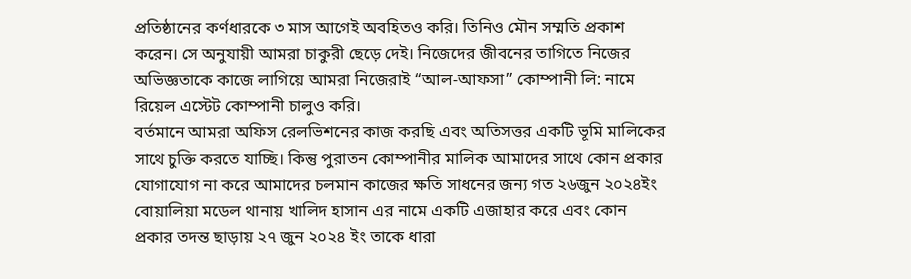প্রতিষ্ঠানের কর্ণধারকে ৩ মাস আগেই অবহিতও করি। তিনিও মৌন সম্মতি প্রকাশ করেন। সে অনুযায়ী আমরা চাকুরী ছেড়ে দেই। নিজেদের জীবনের তাগিতে নিজের অভিজ্ঞতাকে কাজে লাগিয়ে আমরা নিজেরাই “আল-আফসা” কোম্পানী লি: নামে রিয়েল এস্টেট কোম্পানী চালুও করি।
বর্তমানে আমরা অফিস রেলভিশনের কাজ করছি এবং অতিসত্তর একটি ভূমি মালিকের সাথে চুক্তি করতে যাচ্ছি। কিন্তু পুরাতন কোম্পানীর মালিক আমাদের সাথে কোন প্রকার যোগাযোগ না করে আমাদের চলমান কাজের ক্ষতি সাধনের জন্য গত ২৬জুন ২০২৪ইং বোয়ালিয়া মডেল থানায় খালিদ হাসান এর নামে একটি এজাহার করে এবং কোন প্রকার তদন্ত ছাড়ায় ২৭ জুন ২০২৪ ইং তাকে ধারা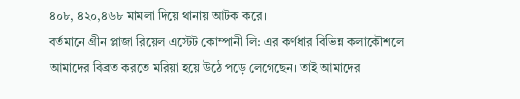৪০৮, ৪২০,৪৬৮ মামলা দিয়ে থানায় আটক করে।
বর্তমানে গ্রীন প্লাজা রিয়েল এস্টেট কোম্পানী লি: এর কর্ণধার বিভিন্ন কলাকৌশলে আমাদের বিব্রত করতে মরিয়া হয়ে উঠে পড়ে লেগেছেন। তাই আমাদের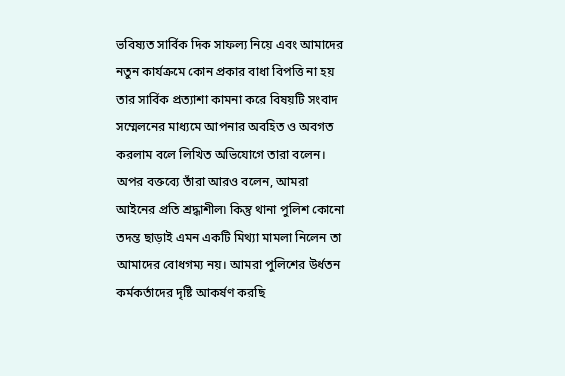ভবিষ্যত সার্বিক দিক সাফল্য নিয়ে এবং আমাদের নতুন কার্যক্রমে কোন প্রকার বাধা বিপত্তি না হয় তার সার্বিক প্রত্যাশা কামনা করে বিষয়টি সংবাদ সম্মেলনের মাধ্যমে আপনার অবহিত ও অবগত করলাম বলে লিখিত অভিযোগে তারা বলেন।
অপর বক্তব্যে তাঁরা আরও বলেন, আমরা আইনের প্রতি শ্রদ্ধাশীল৷ কিন্তু থানা পুলিশ কোনো তদন্ত ছাড়াই এমন একটি মিথ্যা মামলা নিলেন তা আমাদের বোধগম্য নয়। আমরা পুলিশের উর্ধতন কর্মকর্তাদের দৃষ্টি আকর্ষণ করছি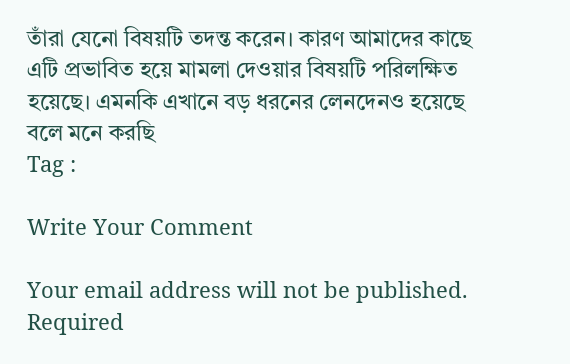তাঁরা যেনো বিষয়টি তদন্ত করেন। কারণ আমাদের কাছে এটি প্রভাবিত হয়ে মামলা দেওয়ার বিষয়টি পরিলক্ষিত হয়েছে। এমনকি এখানে বড় ধরনের লেনদেনও হয়েছে বলে মনে করছি
Tag :

Write Your Comment

Your email address will not be published. Required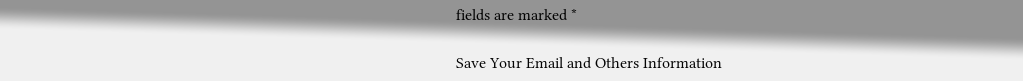fields are marked *

Save Your Email and Others Information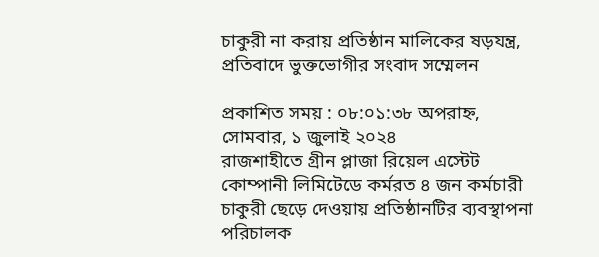চাকুরী না করায় প্রতিষ্ঠান মালিকের ষড়যন্ত্র, প্রতিবাদে ভুক্তভোগীর সংবাদ সম্মেলন

প্রকাশিত সময় : ০৮:০১:৩৮ অপরাহ্ন, সোমবার, ১ জুলাই ২০২৪
রাজশাহীতে গ্রীন প্লাজা রিয়েল এস্টেট কোম্পানী লিমিটেডে কর্মরত ৪ জন কর্মচারী চাকুরী ছেড়ে দেওয়ায় প্রতিষ্ঠানটির ব্যবস্থাপনা পরিচালক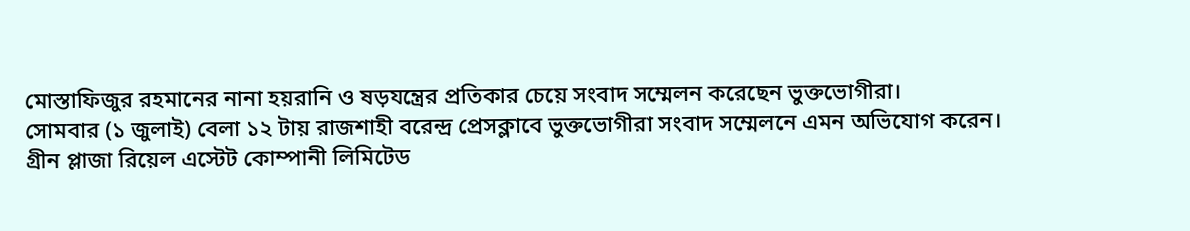মোস্তাফিজুর রহমানের নানা হয়রানি ও ষড়যন্ত্রের প্রতিকার চেয়ে সংবাদ সম্মেলন করেছেন ভুক্তভোগীরা।
সোমবার (১ জুলাই) বেলা ১২ টায় রাজশাহী বরেন্দ্র প্রেসক্লাবে ভুক্তভোগীরা সংবাদ সম্মেলনে এমন অভিযোগ করেন।
গ্রীন প্লাজা রিয়েল এস্টেট কোম্পানী লিমিটেড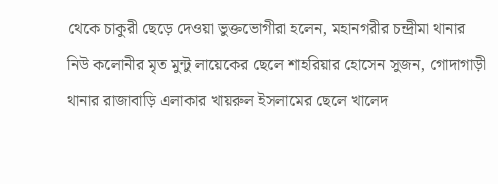থেকে চাকুরী ছেড়ে দেওয়া ভুক্তভোগীরা হলেন, মহানগরীর চন্দ্রীমা থানার নিউ কলোনীর মৃত মুন্টু লায়েকের ছেলে শাহরিয়ার হোসেন সুজন, গোদাগাড়ী থানার রাজাবাড়ি এলাকার খায়রুল ইসলামের ছেলে খালেদ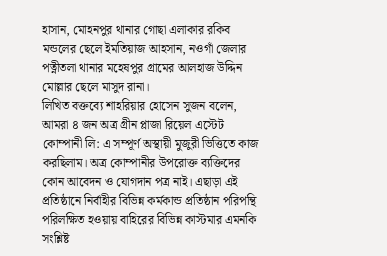হাসান, মোহনপুর থানার গোছা এলাকার রকিব মন্ডলের ছেলে ইমতিয়াজ আহসান, নওগাঁ জেলার পত্নীতলা থানার মহেষপুর গ্রামের আলহাজ উদ্দিন মোল্লার ছেলে মাসুদ রানা।
লিখিত বক্তব্যে শাহরিয়ার হোসেন সুজন বলেন, আমরা ৪ জন অত্র গ্রীন প্লাজা রিয়েল এস্টেট কোম্পানী লি: এ সম্পূর্ণ অস্থায়ী মুজুরী ভিত্তিতে কাজ করছিলাম। অত্র কোম্পানীর উপরোক্ত ব্যক্তিদের কোন আবেদন ও যোগদান পত্র নাই। এছাড়া এই প্রতিষ্ঠানে নির্বাহীর বিভিন্ন কর্মকান্ড প্রতিষ্ঠান পরিপন্থি পরিলক্ষিত হওয়ায় বাহিরের বিভিন্ন কাস্টমার এমনকি সংশ্লিষ্ট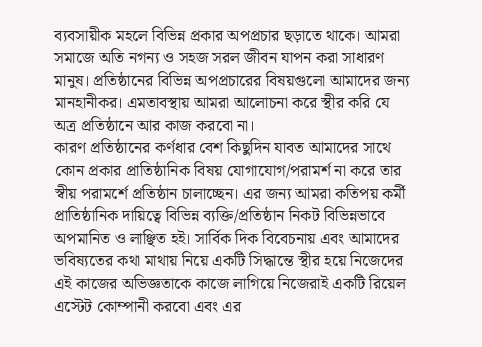ব্যবসায়ীক মহলে বিভিন্ন প্রকার অপপ্রচার ছড়াতে থাকে। আমরা সমাজে অতি নগন্য ও সহজ সরল জীবন যাপন করা সাধারণ মানুষ। প্রতিষ্ঠানের বিভিন্ন অপপ্রচারের বিষয়গুলো আমাদের জন্য মানহানীকর। এমতাবস্থায় আমরা আলোচনা করে স্থীর করি যে অত্র প্রতিষ্ঠানে আর কাজ করবো না।
কারণ প্রতিষ্ঠানের কর্ণধার বেশ কিছুদিন যাবত আমাদের সাথে কোন প্রকার প্রাতিষ্ঠানিক বিষয় যোগাযোগ/পরামর্শ না করে তার স্বীয় পরামর্শে প্রতিষ্ঠান চালাচ্ছেন। এর জন্য আমরা কতিপয় কর্মী প্রাতিষ্ঠানিক দায়িত্বে বিভিন্ন ব্যক্তি/প্রতিষ্ঠান নিকট বিভিন্নভাবে অপমানিত ও লাঞ্ছিত হই। সার্বিক দিক বিবেচনায় এবং আমাদের ভবিষ্যতের কথা মাথায় নিয়ে একটি সিদ্ধান্তে স্থীর হয়ে নিজেদের এই কাজের অভিজ্ঞতাকে কাজে লাগিয়ে নিজেরাই একটি রিয়েল এস্টেট কোম্পানী করবো এবং এর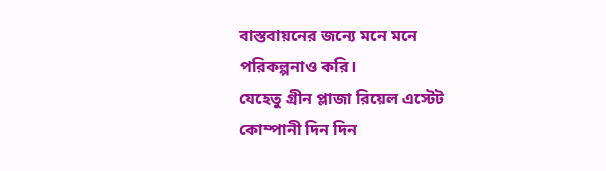বাস্তবায়নের জন্যে মনে মনে পরিকল্পনাও করি।
যেহেতু গ্রীন প্লাজা রিয়েল এস্টেট কোম্পানী দিন দিন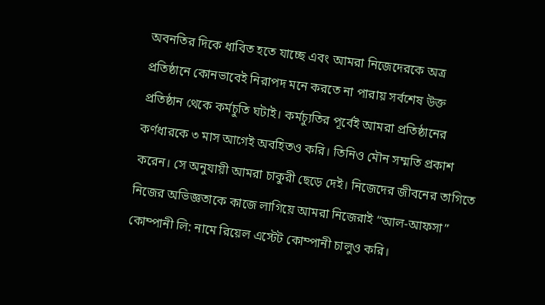অবনতির দিকে ধাবিত হতে যাচ্ছে এবং আমরা নিজেদেরকে অত্র প্রতিষ্ঠানে কোনভাবেই নিরাপদ মনে করতে না পারায় সর্বশেষ উক্ত প্রতিষ্ঠান থেকে কর্মচুতি ঘটাই। কর্মচ্যুতির পূর্বেই আমরা প্রতিষ্ঠানের কর্ণধারকে ৩ মাস আগেই অবহিতও করি। তিনিও মৌন সম্মতি প্রকাশ করেন। সে অনুযায়ী আমরা চাকুরী ছেড়ে দেই। নিজেদের জীবনের তাগিতে নিজের অভিজ্ঞতাকে কাজে লাগিয়ে আমরা নিজেরাই “আল-আফসা” কোম্পানী লি: নামে রিয়েল এস্টেট কোম্পানী চালুও করি।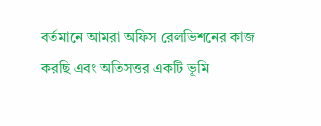বর্তমানে আমরা অফিস রেলভিশনের কাজ করছি এবং অতিসত্তর একটি ভূমি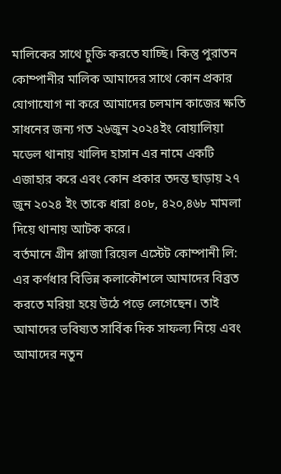মালিকের সাথে চুক্তি করতে যাচ্ছি। কিন্তু পুরাতন কোম্পানীর মালিক আমাদের সাথে কোন প্রকার যোগাযোগ না করে আমাদের চলমান কাজের ক্ষতি সাধনের জন্য গত ২৬জুন ২০২৪ইং বোয়ালিয়া মডেল থানায় খালিদ হাসান এর নামে একটি এজাহার করে এবং কোন প্রকার তদন্ত ছাড়ায় ২৭ জুন ২০২৪ ইং তাকে ধারা ৪০৮, ৪২০,৪৬৮ মামলা দিয়ে থানায় আটক করে।
বর্তমানে গ্রীন প্লাজা রিয়েল এস্টেট কোম্পানী লি: এর কর্ণধার বিভিন্ন কলাকৌশলে আমাদের বিব্রত করতে মরিয়া হয়ে উঠে পড়ে লেগেছেন। তাই আমাদের ভবিষ্যত সার্বিক দিক সাফল্য নিয়ে এবং আমাদের নতুন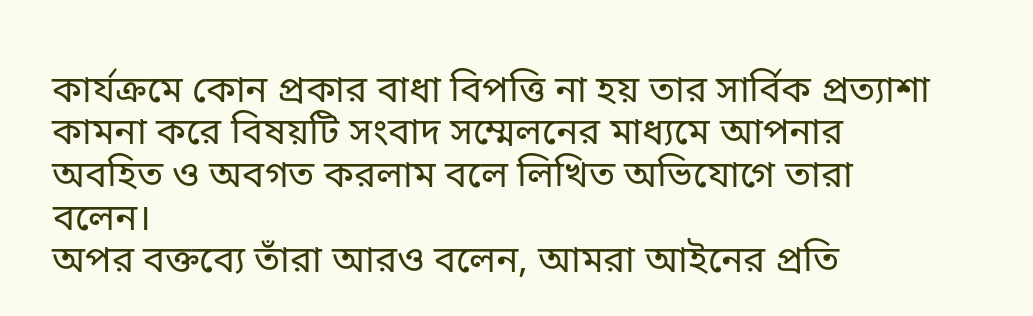কার্যক্রমে কোন প্রকার বাধা বিপত্তি না হয় তার সার্বিক প্রত্যাশা কামনা করে বিষয়টি সংবাদ সম্মেলনের মাধ্যমে আপনার অবহিত ও অবগত করলাম বলে লিখিত অভিযোগে তারা বলেন।
অপর বক্তব্যে তাঁরা আরও বলেন, আমরা আইনের প্রতি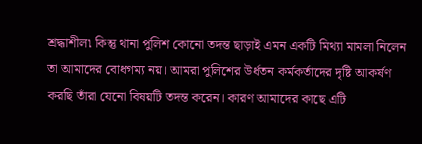শ্রদ্ধাশীল৷ কিন্তু থানা পুলিশ কোনো তদন্ত ছাড়াই এমন একটি মিথ্যা মামলা নিলেন তা আমাদের বোধগম্য নয়। আমরা পুলিশের উর্ধতন কর্মকর্তাদের দৃষ্টি আকর্ষণ করছি তাঁরা যেনো বিষয়টি তদন্ত করেন। কারণ আমাদের কাছে এটি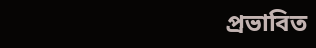প্রভাবিত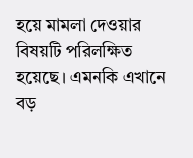হয়ে মামলা দেওয়ার বিষয়টি পরিলক্ষিত হয়েছে। এমনকি এখানে বড়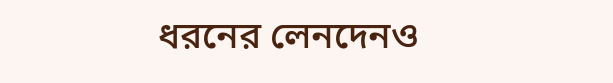ধরনের লেনদেনও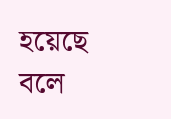হয়েছে বলে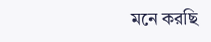মনে করছি